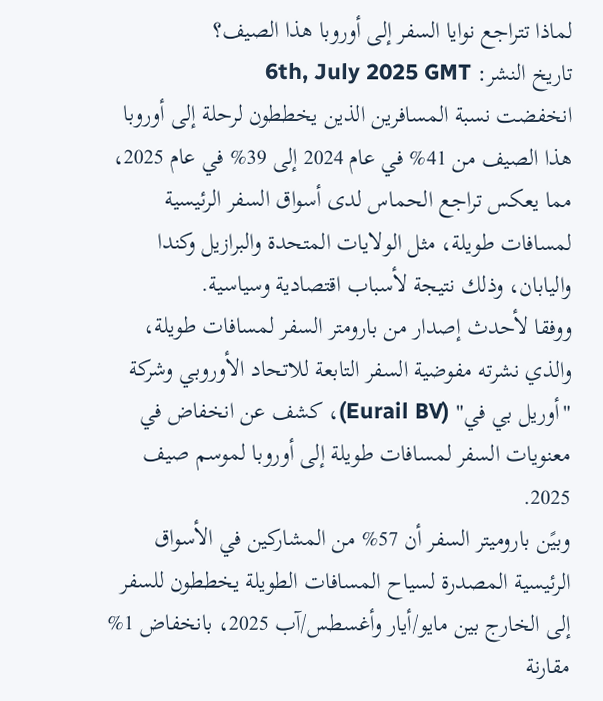لماذا تتراجع نوايا السفر إلى أوروبا هذا الصيف؟
تاريخ النشر: 6th, July 2025 GMT
انخفضت نسبة المسافرين الذين يخططون لرحلة إلى أوروبا هذا الصيف من 41% في عام 2024 إلى 39% في عام 2025، مما يعكس تراجع الحماس لدى أسواق السفر الرئيسية لمسافات طويلة، مثل الولايات المتحدة والبرازيل وكندا واليابان، وذلك نتيجة لأسباب اقتصادية وسياسية.
ووفقا لأحدث إصدار من بارومتر السفر لمسافات طويلة، والذي نشرته مفوضية السفر التابعة للاتحاد الأوروبي وشركة "أوريل بي في" (Eurail BV)، كشف عن انخفاض في معنويات السفر لمسافات طويلة إلى أوروبا لموسم صيف 2025.
وبيًن باروميتر السفر أن 57% من المشاركين في الأسواق الرئيسية المصدرة لسياح المسافات الطويلة يخططون للسفر إلى الخارج بين مايو/أيار وأغسطس/آب 2025، بانخفاض 1% مقارنة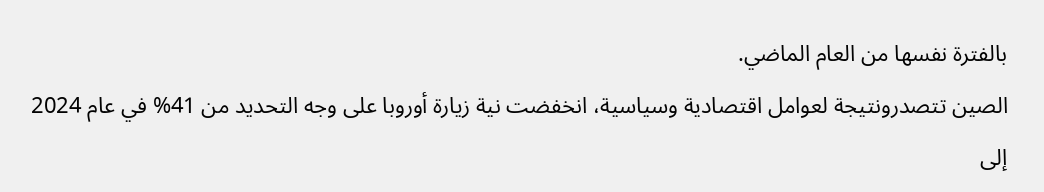بالفترة نفسها من العام الماضي.
الصين تتصدرونتيجة لعوامل اقتصادية وسياسية، انخفضت نية زيارة أوروبا على وجه التحديد من 41% في عام 2024 إلى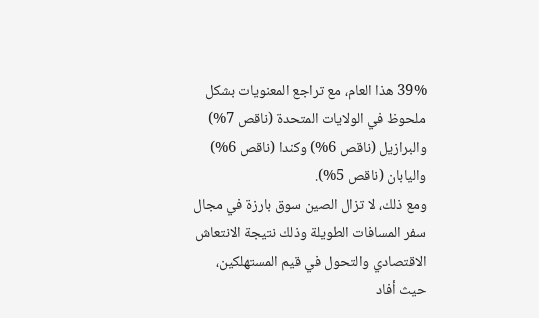39% هذا العام، مع تراجع المعنويات بشكل ملحوظ في الولايات المتحدة (ناقص 7%) والبرازيل (ناقص 6%) وكندا (ناقص 6%) واليابان (ناقص 5%).
ومع ذلك، لا تزال الصين سوق بارزة في مجال سفر المسافات الطويلة وذلك نتيجة الانتعاش الاقتصادي والتحول في قيم المستهلكين، حيث أفاد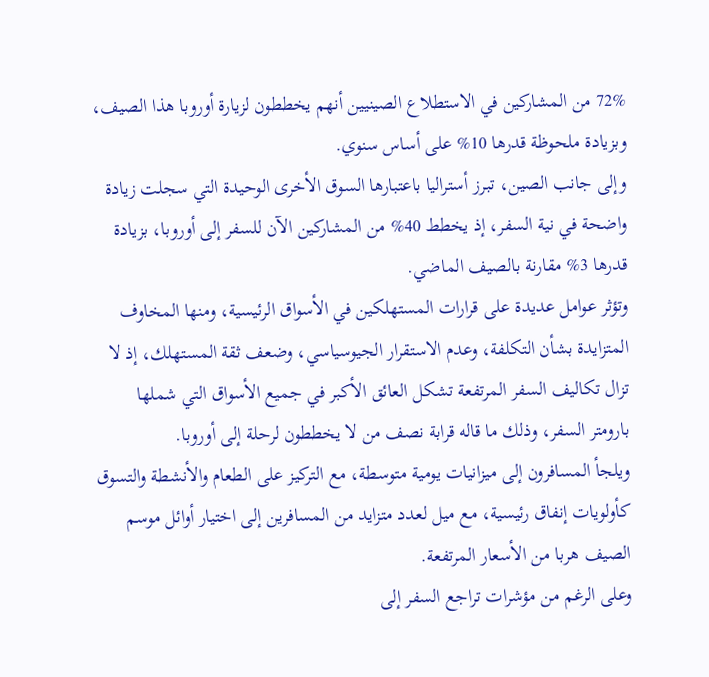72% من المشاركين في الاستطلاع الصينيين أنهم يخططون لزيارة أوروبا هذا الصيف، وبزيادة ملحوظة قدرها 10% على أساس سنوي.
وإلى جانب الصين، تبرز أستراليا باعتبارها السوق الأخرى الوحيدة التي سجلت زيادة واضحة في نية السفر، إذ يخطط 40% من المشاركين الآن للسفر إلى أوروبا، بزيادة قدرها 3% مقارنة بالصيف الماضي.
وتؤثر عوامل عديدة على قرارات المستهلكين في الأسواق الرئيسية، ومنها المخاوف المتزايدة بشأن التكلفة، وعدم الاستقرار الجيوسياسي، وضعف ثقة المستهلك، إذ لا تزال تكاليف السفر المرتفعة تشكل العائق الأكبر في جميع الأسواق التي شملها بارومتر السفر، وذلك ما قاله قرابة نصف من لا يخططون لرحلة إلى أوروبا.
ويلجأ المسافرون إلى ميزانيات يومية متوسطة، مع التركيز على الطعام والأنشطة والتسوق كأولويات إنفاق رئيسية، مع ميل لعدد متزايد من المسافرين إلى اختيار أوائل موسم الصيف هربا من الأسعار المرتفعة.
وعلى الرغم من مؤشرات تراجع السفر إلى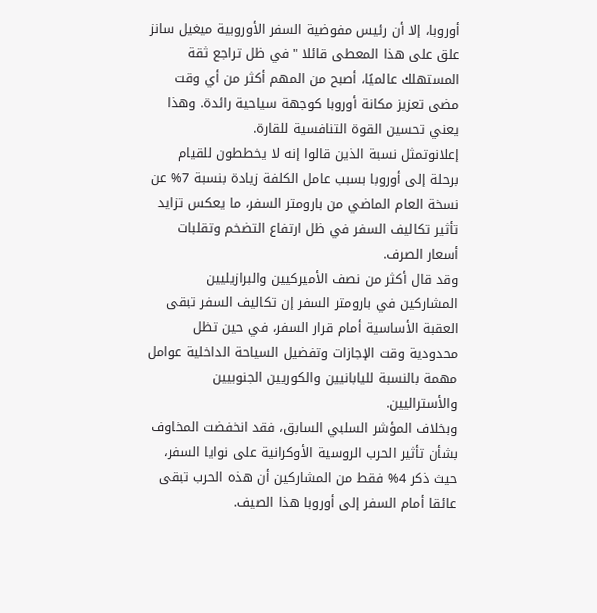أوروبا، إلا أن رئيس مفوضية السفر الأوروبية ميغيل سانز علق على هذا المعطى قائلا "في ظل تراجع ثقة المستهلك عالميًا، أصبح من المهم أكثر من أي وقت مضى تعزيز مكانة أوروبا كوجهة سياحية رائدة. وهذا يعني تحسين القوة التنافسية للقارة.
إعلانوتمثل نسبة الذين قالوا إنه لا يخططون للقيام برحلة إلى أوروبا بسبب عامل الكلفة زيادة بنسبة 7% عن نسخة العام الماضي من بارومتر السفر، ما يعكس تزايد تأثير تكاليف السفر في ظل ارتفاع التضخم وتقلبات أسعار الصرف.
وقد قال أكثر من نصف الأميركيين والبرازيليين المشاركين في بارومتر السفر إن تكاليف السفر تبقى العقبة الأساسية أمام قرار السفر، في حين تظل محدودية وقت الإجازات وتفضيل السياحة الداخلية عوامل مهمة بالنسبة لليابانيين والكوريين الجنوبيين والأستراليين.
وبخلاف المؤشر السلبي السابق، فقد انخفضت المخاوف بشأن تأثير الحرب الروسية الأوكرانية على نوايا السفر، حيث ذكر 4% فقط من المشاركين أن هذه الحرب تبقى عائقا أمام السفر إلى أوروبا هذا الصيف.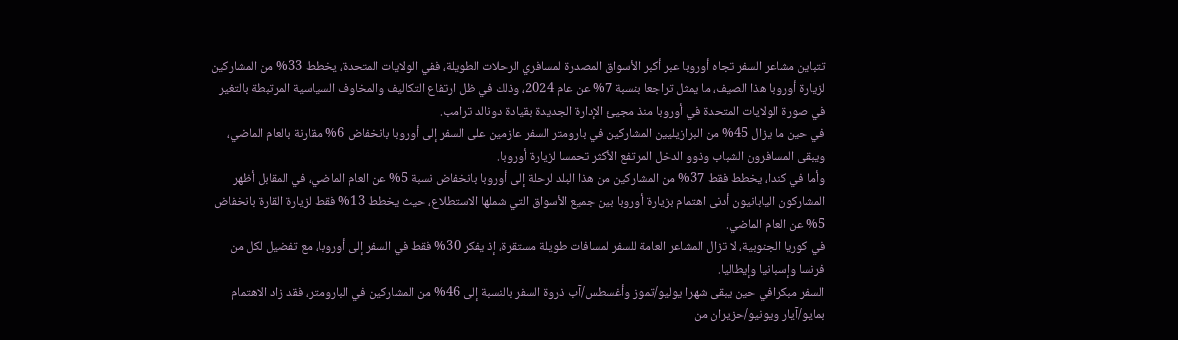تتباين مشاعر السفر تجاه أوروبا عبر أكبر الأسواق المصدرة لمسافري الرحلات الطويلة، ففي الولايات المتحدة، يخطط 33% من المشاركين لزيارة أوروبا هذا الصيف، ما يمثل تراجعا بنسبة 7% عن عام 2024، وذلك في ظل ارتفاع التكاليف والمخاوف السياسية المرتبطة بالتغير في صورة الولايات المتحدة في أوروبا منذ مجيئ الإدارة الجديدة بقيادة دونالد ترامب.
في حين ما يزال 45% من البرازيليين المشاركين في بارومتر السفر عازمين على السفر إلى أوروبا بانخفاض 6% مقارنة بالعام الماضي، ويبقى المسافرون الشباب وذوو الدخل المرتفع الأكثر تحمسا لزيارة أوروبا.
وأما في كندا، يخطط فقط 37% من المشاركين من هذا البلد لرحلة إلى أوروبا بانخفاض نسبة 5% عن العام الماضي، في المقابل أظهر المشاركون اليابانيون أدنى اهتمام بزيارة أوروبا بين جميع الأسواق التي شملها الاستطلاع، حيث يخطط 13% فقط لزيارة القارة بانخفاض 5% عن العام الماضي.
في كوريا الجنوبية، لا تزال المشاعر العامة للسفر لمسافات طويلة مستقرة، إذ يفكر 30% فقط في السفر إلى أوروبا، مع تفضيل لكل من فرنسا وإسبانيا وإيطاليا.
السفر مبكرافي حين يبقى شهرا يوليو/تموز وأغسطس/آب ذروة السفر بالنسبة إلى 46% من المشاركين في البارومتر، فقد زاد الاهتمام بمايو/آيار ويونيو/حزيران من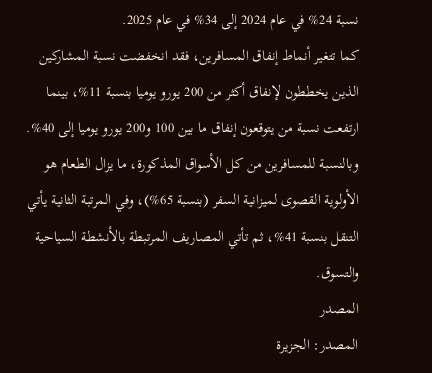نسبة 24% في عام 2024 إلى 34% في عام 2025.
كما تتغير أنماط إنفاق المسافرين، فقد انخفضت نسبة المشاركين الذين يخططون لإنفاق أكثر من 200 يورو يوميا بنسبة 11%، بينما ارتفعت نسبة من يتوقعون إنفاق ما بين 100 و200 يورو يوميا إلى 40%.
وبالنسبة للمسافرين من كل الأسواق المذكورة، ما يزال الطعام هو الأولوية القصوى لميزانية السفر (بنسبة 65%)، وفي المرتبة الثانية يأتي التنقل بنسبة 41%، ثم تأتي المصاريف المرتبطة بالأنشطة السياحية والتسوق.
المصدر
المصدر: الجزيرة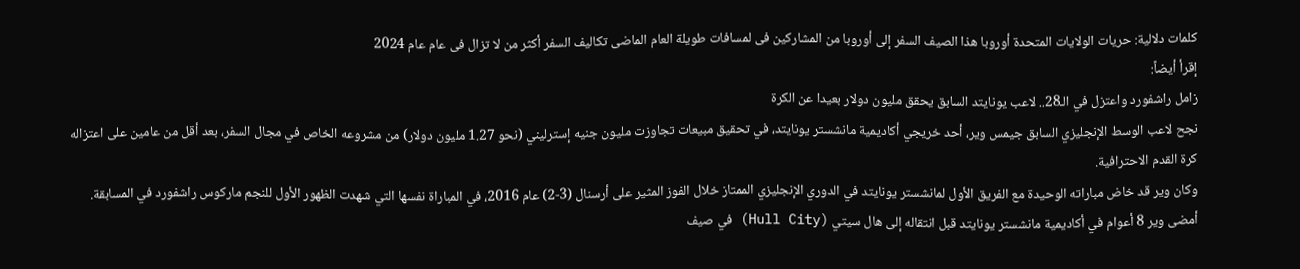كلمات دلالية: حريات الولایات المتحدة أوروبا هذا الصیف السفر إلى أوروبا من المشارکین فی لمسافات طویلة العام الماضی تکالیف السفر أکثر من لا تزال فی عام عام 2024
إقرأ أيضاً:
زامل راشفورد واعتزل في الـ28.. لاعب يونايتد السابق يحقق مليون دولار بعيدا عن الكرة
نجح لاعب الوسط الإنجليزي السابق جيمس وير، أحد خريجي أكاديمية مانشستر يونايتد، في تحقيق مبيعات تجاوزت مليون جنيه إسترليني (نحو 1.27 مليون دولار) من مشروعه الخاص في مجال السفر، بعد أقل من عامين على اعتزاله كرة القدم الاحترافية.
وكان وير قد خاض مباراته الوحيدة مع الفريق الأول لمانشستر يونايتد في الدوري الإنجليزي الممتاز خلال الفوز المثير على أرسنال (3-2) عام 2016، في المباراة نفسها التي شهدت الظهور الأول للنجم ماركوس راشفورد في المسابقة.
أمضى وير 8 أعوام في أكاديمية مانشستر يونايتد قبل انتقاله إلى هال سيتي (Hull City) في صيف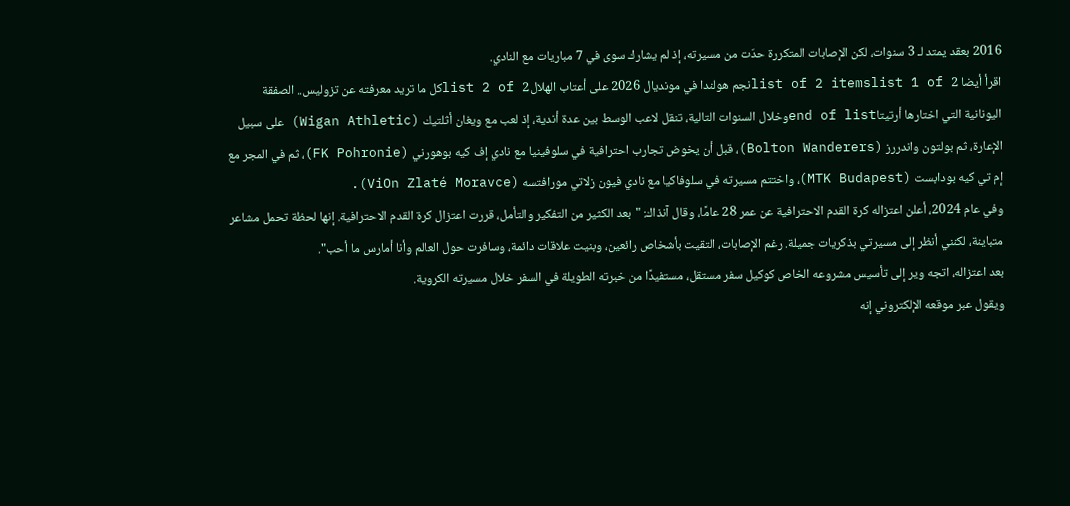2016 بعقد يمتد لـ 3 سنوات، لكن الإصابات المتكررة حدّت من مسيرته، إذ لم يشارك سوى في 7 مباريات مع النادي.
اقرأ أيضا list of 2 itemslist 1 of 2نجم هولندا في مونديال 2026 على أعتاب الهلالlist 2 of 2كل ما تريد معرفته عن تزوليس.. الصفقة اليونانية التي اختارها أرتيتاend of listوخلال السنوات التالية، تنقل لاعب الوسط بين عدة أندية، إذ لعب مع ويغان أثلتيك (Wigan Athletic) على سبيل الإعارة، ثم بولتون واندررز (Bolton Wanderers)، قبل أن يخوض تجارب احترافية في سلوفينيا مع نادي إف كيه بوهورني (FK Pohronie)، ثم في المجر مع إم تي كيه بودابست (MTK Budapest)، واختتم مسيرته في سلوفاكيا مع نادي فيون زلاتي مورافتسه (ViOn Zlaté Moravce).
وفي عام 2024، أعلن اعتزاله كرة القدم الاحترافية عن عمر 28 عامًا، وقال آنذاك: "بعد الكثير من التفكير والتأمل، قررت اعتزال كرة القدم الاحترافية. إنها لحظة تحمل مشاعر متباينة، لكنني أنظر إلى مسيرتي بذكريات جميلة. رغم الإصابات، التقيت بأشخاص رائعين، وبنيت علاقات دائمة، وسافرت حول العالم وأنا أمارس ما أحب".
بعد اعتزاله، اتجه وير إلى تأسيس مشروعه الخاص كوكيل سفر مستقل، مستفيدًا من خبرته الطويلة في السفر خلال مسيرته الكروية.
ويقول عبر موقعه الإلكتروني إنه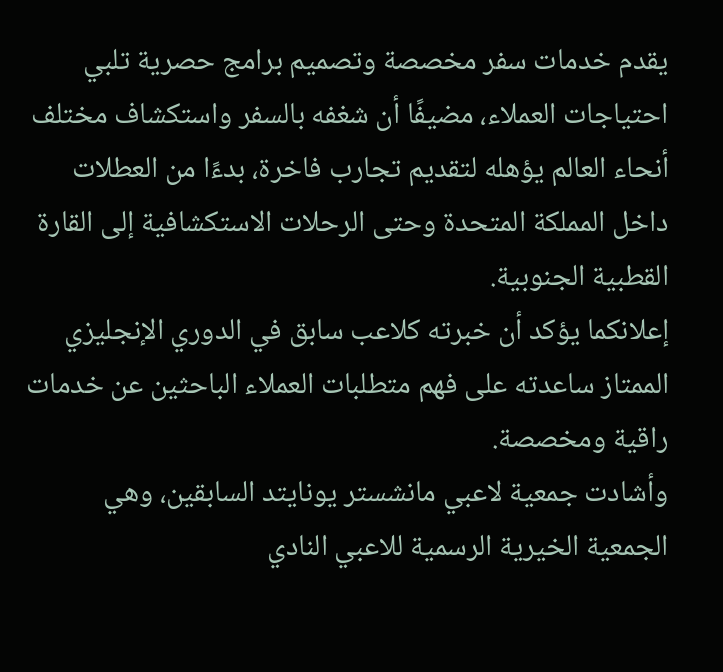يقدم خدمات سفر مخصصة وتصميم برامج حصرية تلبي احتياجات العملاء، مضيفًا أن شغفه بالسفر واستكشاف مختلف أنحاء العالم يؤهله لتقديم تجارب فاخرة، بدءًا من العطلات داخل المملكة المتحدة وحتى الرحلات الاستكشافية إلى القارة القطبية الجنوبية.
إعلانكما يؤكد أن خبرته كلاعب سابق في الدوري الإنجليزي الممتاز ساعدته على فهم متطلبات العملاء الباحثين عن خدمات راقية ومخصصة.
وأشادت جمعية لاعبي مانشستر يونايتد السابقين، وهي الجمعية الخيرية الرسمية للاعبي النادي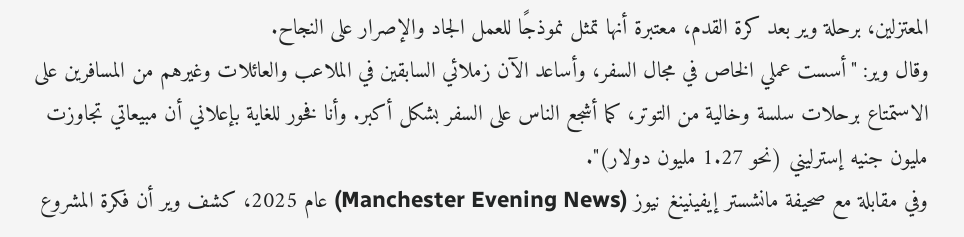المعتزلين، برحلة وير بعد كرة القدم، معتبرة أنها تمثل نموذجًا للعمل الجاد والإصرار على النجاح.
وقال وير: "أسست عملي الخاص في مجال السفر، وأساعد الآن زملائي السابقين في الملاعب والعائلات وغيرهم من المسافرين على الاستمتاع برحلات سلسة وخالية من التوتر، كما أشجع الناس على السفر بشكل أكبر. وأنا فخور للغاية بإعلاني أن مبيعاتي تجاوزت مليون جنيه إسترليني (نحو 1.27 مليون دولار)".
وفي مقابلة مع صحيفة مانشستر إيفينينغ نيوز (Manchester Evening News) عام 2025، كشف وير أن فكرة المشروع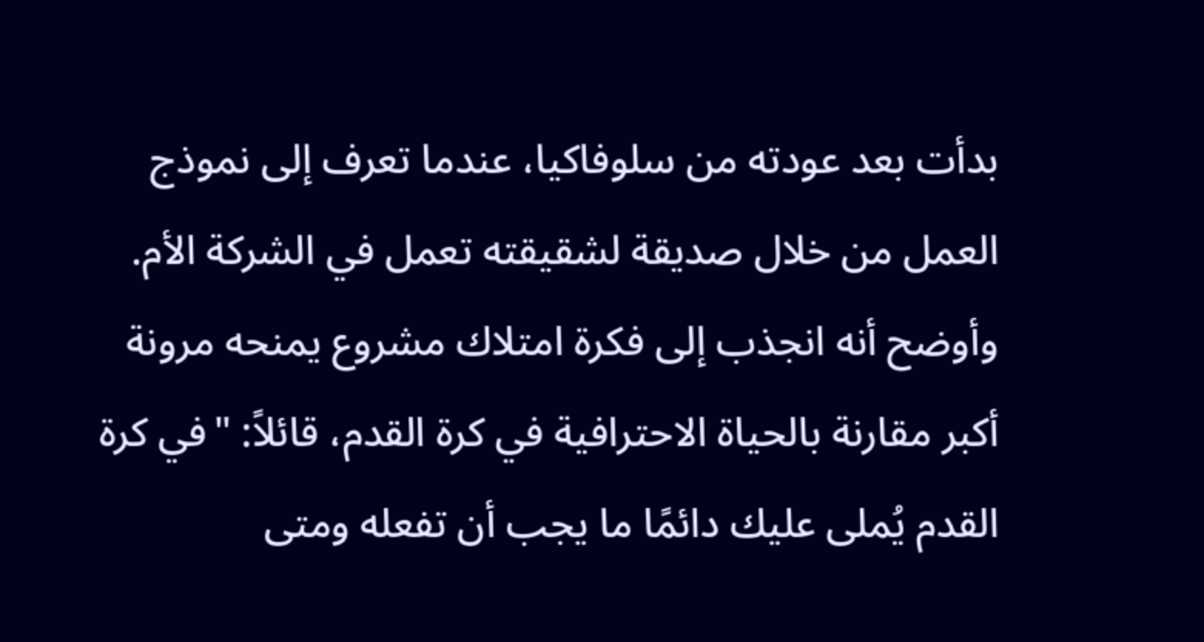بدأت بعد عودته من سلوفاكيا، عندما تعرف إلى نموذج العمل من خلال صديقة لشقيقته تعمل في الشركة الأم.
وأوضح أنه انجذب إلى فكرة امتلاك مشروع يمنحه مرونة أكبر مقارنة بالحياة الاحترافية في كرة القدم، قائلاً: "في كرة القدم يُملى عليك دائمًا ما يجب أن تفعله ومتى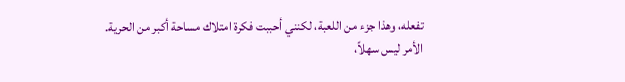تفعله، وهذا جزء من اللعبة، لكنني أحببت فكرة امتلاك مساحة أكبر من الحرية. الأمر ليس سهلاً،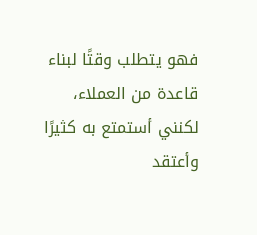فهو يتطلب وقتًا لبناء قاعدة من العملاء، لكنني أستمتع به كثيرًا وأعتقد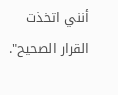أنني اتخذت القرار الصحيح".